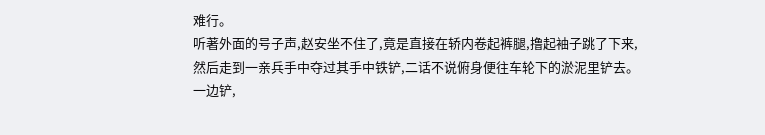难行。
听著外面的号子声,赵安坐不住了,竟是直接在轿内卷起裤腿,撸起袖子跳了下来,然后走到一亲兵手中夺过其手中铁铲,二话不说俯身便往车轮下的淤泥里铲去。
一边铲,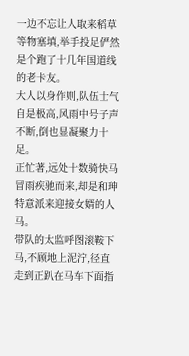一边不忘让人取来稻草等物塞填,举手投足俨然是个跑了十几年国道线的老卡友。
大人以身作则,队伍士气自是极高,风雨中号子声不断,倒也显凝聚力十足。
正忙著,远处十数骑快马冒雨疾驰而来,却是和珅特意派来迎接女婿的人马。
带队的太监呼图滚鞍下马,不顾地上泥泞,径直走到正趴在马车下面指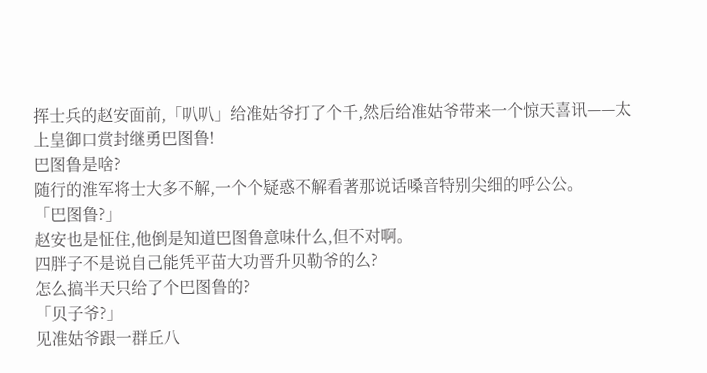挥士兵的赵安面前,「叭叭」给准姑爷打了个千,然后给准姑爷带来一个惊天喜讯——太上皇御口赏封继勇巴图鲁!
巴图鲁是啥?
随行的淮军将士大多不解,一个个疑惑不解看著那说话嗓音特别尖细的呼公公。
「巴图鲁?」
赵安也是怔住,他倒是知道巴图鲁意味什么,但不对啊。
四胖子不是说自己能凭平苗大功晋升贝勒爷的么?
怎么搞半天只给了个巴图鲁的?
「贝子爷?」
见准姑爷跟一群丘八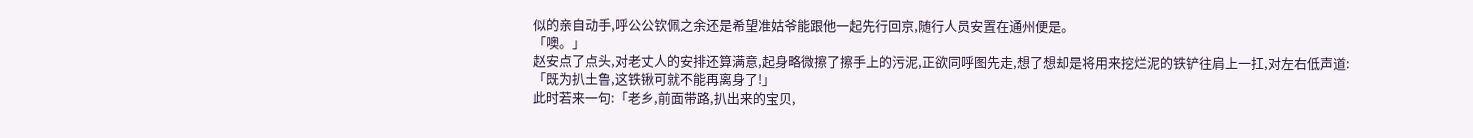似的亲自动手,呼公公钦佩之余还是希望准姑爷能跟他一起先行回京,随行人员安置在通州便是。
「噢。」
赵安点了点头,对老丈人的安排还算满意,起身略微擦了擦手上的污泥,正欲同呼图先走,想了想却是将用来挖烂泥的铁铲往肩上一扛,对左右低声道:「既为扒土鲁,这铁锹可就不能再离身了!」
此时若来一句:「老乡,前面带路,扒出来的宝贝,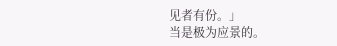见者有份。」
当是极为应景的。